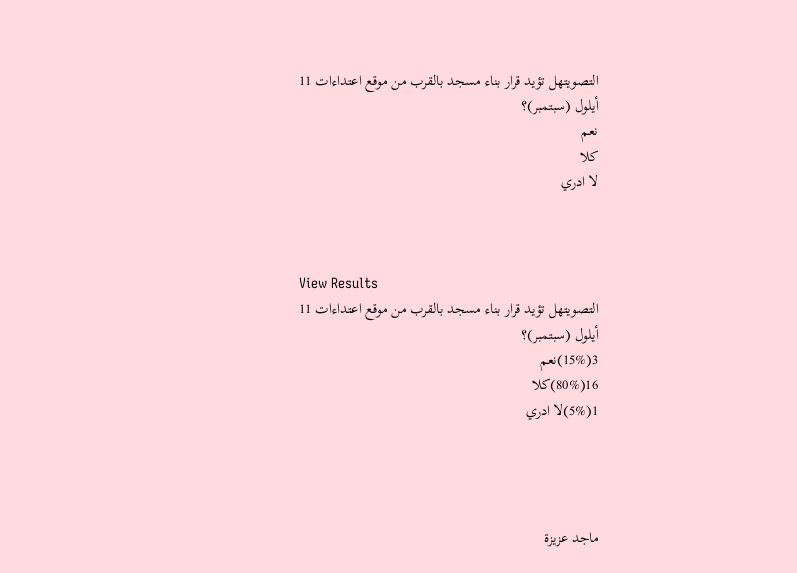التصويتهل تؤيد قرار بناء مسجد بالقرب من موقع اعتداءات 11 أيلول (سبتمبر)؟
نعم
كلا
لا ادري



View Results
التصويتهل تؤيد قرار بناء مسجد بالقرب من موقع اعتداءات 11 أيلول (سبتمبر)؟
3(15%)نعم
16(80%)كلا
1(5%)لا ادري




ماجد عزيزة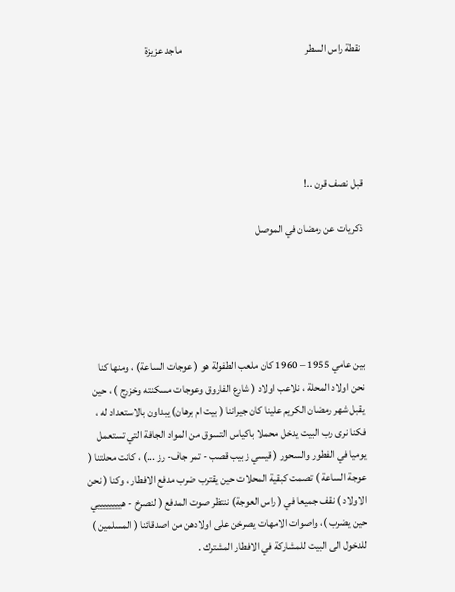نقطة راس السطر                                                          ماجد عزيزة





قبل نصف قرن ..!

ذكريات عن رمضان في الموصل





بين عامي 1955 – 1960 كان ملعب الطفولة هو ( عوجات الساعة) ، ومنها كنا نحن اولاد المحلة ، نلاعب اولاد ( شارع الفاروق وعوجات مسكنته وخزرج ) ، حين يقبل شهر رمضان الكريم علينا كان جيراننا ( بيت ام برهان) يبداون بالاستعداد له ، فكنا نرى رب البيت يدخل محملا باكياس التسوق من المواد الجافة التي تستعمل يوميا في الفطور والسحور ( قيسي زبيب قصب - تمر جاف- رز ...) ، كانت محلتنا ( عوجة الساعة ) تصمت كبقية المحلات حين يقترب ضرب مدفع الافطار ، وكنا ( نحن الاولاد ) نقف جميعا في ( راس العوجة) ننتظر صوت المدفع ( لنصرخ - هييييييييي حين يضرب )، واصوات الامهات يصرخن على اولادهن من اصدقائنا ( المسلمين ) للدخول الى البيت للمشاركة في الافطار المشترك .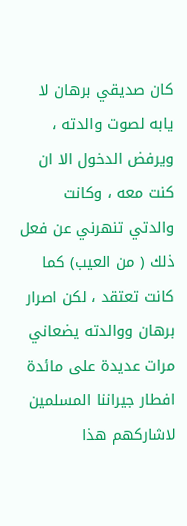كان صديقي برهان لا يابه لصوت والدته ، ويرفض الدخول الا ان كنت معه ، وكانت والدتي تنهرني عن فعل ذلك ( من العيب) كما كانت تعتقد ، لكن اصرار برهان ووالدته يضعاني مرات عديدة على مائدة افطار جيراننا المسلمين لاشاركهم هذا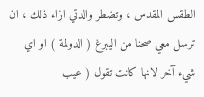الطقس المقدس ، وتضطر والدتي ازاء ذلك ، ان ترسل معي صحنا من اليبرغ ( الدولمة ) او اي شيء آخر لانها كانت تقول ( عيب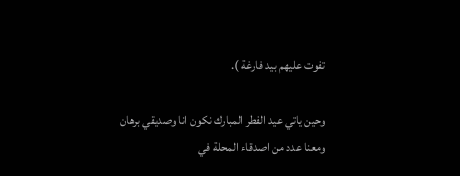تفوت عليهم بيد فارغة ).

وحين ياتي عيد الفطر المبارك نكون انا وصديقي برهان ومعنا عدد من اصدقاء المحلة في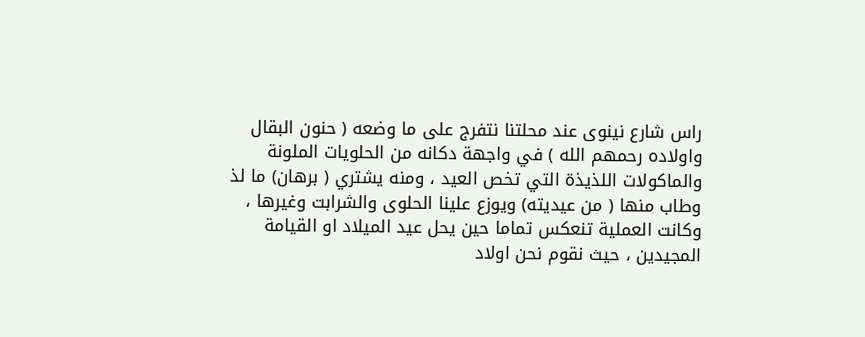راس شارع نينوى عند محلتنا نتفرج على ما وضعه ( حنون البقال واولاده رحمهم الله ) في واجهة دكانه من الحلويات الملونة والماكولات اللذيذة التي تخص العيد ، ومنه يشتري ( برهان) ما لذ وطاب منها ( من عيديته) ويوزع علينا الحلوى والشرابت وغيرها ، وكانت العملية تنعكس تماما حين يحل عيد الميلاد او القيامة المجيدين ، حيث نقوم نحن اولاد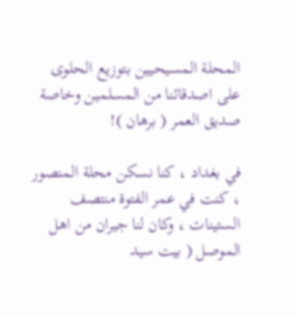المحلة المسيحيين بتوزيع الحلوى على اصدقائنا من المسلمين وخاصة صديق العمر ( برهان )!

في بغداد ، كنا نسكن محلة المنصور ، كنت في عمر الفتوة منتصف الستينات ، وكان لنا جيران من اهل الموصل ( بيت سيد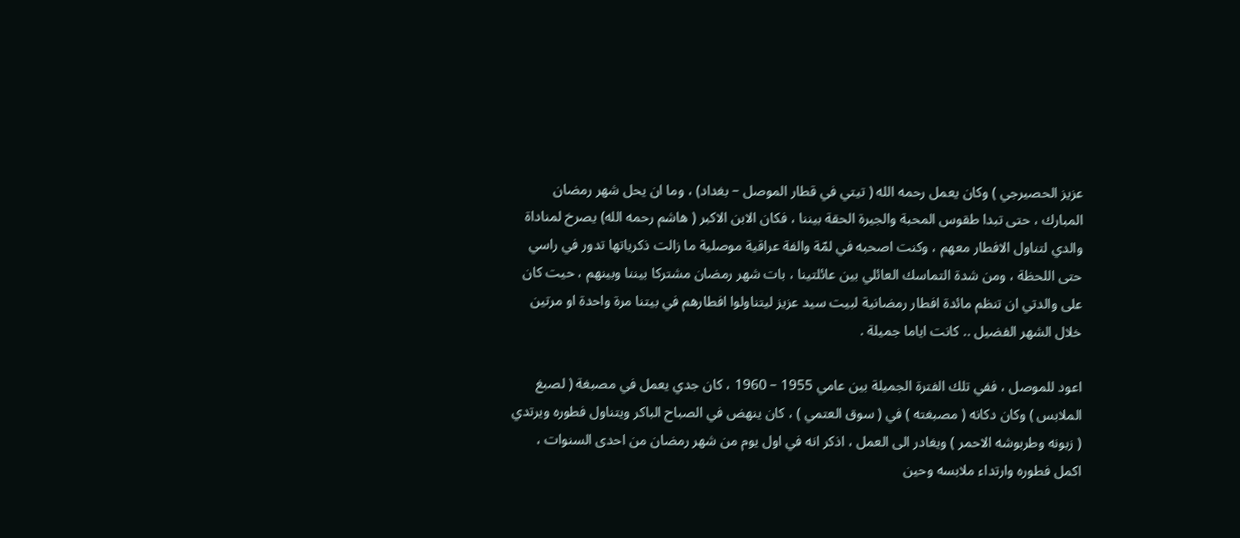عزيز الحصيرجي ) وكان يعمل رحمه الله ( تيتي في قطار الموصل – بغداد) ، وما ان يحل شهر رمضان المبارك ، حتى تبدا طقوس المحبة والجيرة الحقة بيننا ، فكان الابن الاكبر ( هاشم رحمه الله) يصرخ لمناداة والدي لتناول الافطار معهم ، وكنت اصحبه في لمّة والفة عراقية موصلية ما زالت ذكرياتها تدور في راسي حتى اللحظة ، ومن شدة التماسك العائلي بين عائلتينا ، بات شهر رمضان مشتركا بيننا وبينهم ، حيت كان على والدتي ان تنظم مائدة افطار رمضانية لبيت سيد عزيز ليتناولوا افطارهم في بيتنا مرة واحدة او مرتين خلال الشهر الفضيل .. كانت اياما جميلة .

اعود للموصل ، ففي تلك الفترة الجميلة بين عامي 1955 – 1960 ، كان جدي يعمل في مصبغة ( لصبغ الملابس ) وكان دكانه ( مصبغته ) في ( سوق العتمي ) ، كان ينهض في الصباح الباكر ويتناول فطوره ويرتدي ( زبونه وطربوشه الاحمر ) ويغادر الى العمل ، اذكر انه في اول يوم من شهر رمضان من احدى السنوات ، اكمل فطوره وارتداء ملابسه وحين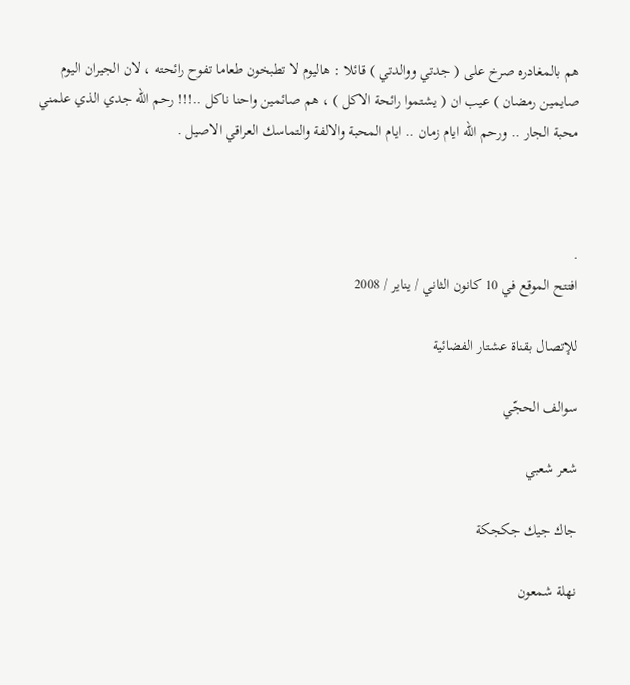هم بالمغادره صرخ على ( جدتي ووالدتي ) قائلا : هاليوم لا تطبخون طعاما تفوح رائحته ، لان الجيران اليوم صايمين رمضان ) عيب ان ( يشتموا رائحة الاكل ) ، هم صائمين واحنا ناكل ..!!! رحم الله جدي الذي علمني محبة الجار .. ورحم الله ايام زمان .. ايام المحبة والالفة والتماسك العراقي الاصيل .



.
افتتح الموقع في 10 كانون الثاني / يناير / 2008

للإتصال بقناة عشتار الفضائية

سوالف الحجّي

شعر شعبي

جاك جيك جكجكة

نهلة شمعون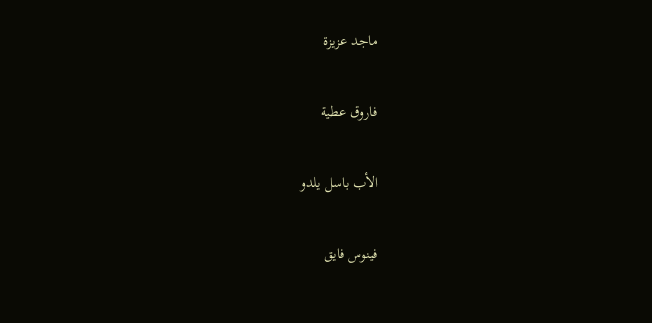ماجد عزيزة

فاروق عطية

الأب باسل يلدو

فينوس فايق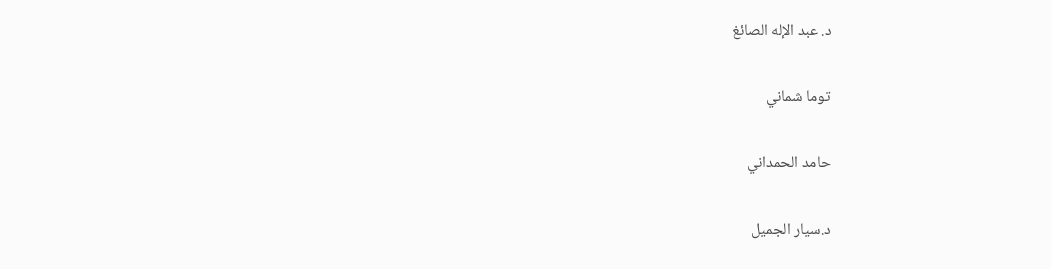د. عبد الإله الصائغ

توما شماني

حامد الحمداني

د.سيار الجميل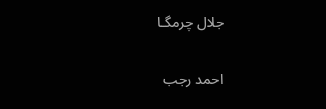جلال چرمگـا

احمد رجب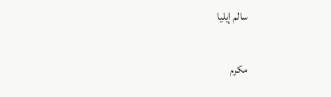سالم إيليا

مكرم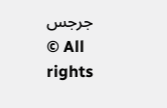جرجس
© All rights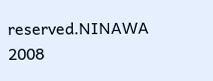reserved.NINAWA 2008